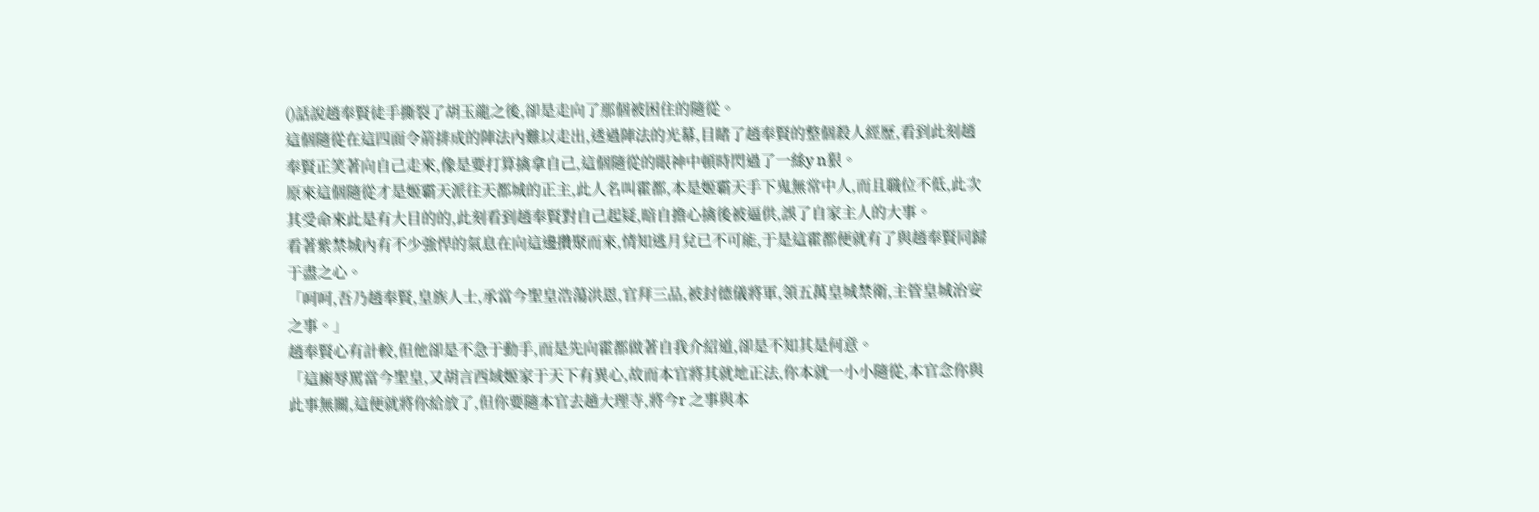()話說趙奉賢徒手撕裂了胡玉龍之後,卻是走向了那個被困住的隨從。
這個隨從在這四面令箭排成的陣法內難以走出,透過陣法的光幕,目睹了趙奉賢的整個殺人經歷,看到此刻趙奉賢正笑著向自己走來,像是要打算擒拿自己,這個隨從的眼神中頓時閃過了一絲y n狠。
原來這個隨從才是姬霸天派往天都城的正主,此人名叫霍都,本是姬霸天手下鬼無常中人,而且職位不低,此次其受命來此是有大目的的,此刻看到趙奉賢對自己起疑,暗自擔心擒後被逼供,誤了自家主人的大事。
看著紫禁城內有不少強悍的氣息在向這邊攢聚而來,情知逃月兌已不可能,于是這霍都便就有了與趙奉賢同歸于盡之心。
「呵呵,吾乃趙奉賢,皇族人士,承當今聖皇浩蕩洪恩,官拜三品,被封德儀將軍,領五萬皇城禁衛,主管皇城治安之事。」
趙奉賢心有計較,但他卻是不急于動手,而是先向霍都做著自我介紹道,卻是不知其是何意。
「這廝辱罵當今聖皇,又胡言西域姬家于天下有異心,故而本官將其就地正法,你本就一小小隨從,本官念你與此事無關,這便就將你給放了,但你要隨本官去趟大理寺,將今r 之事與本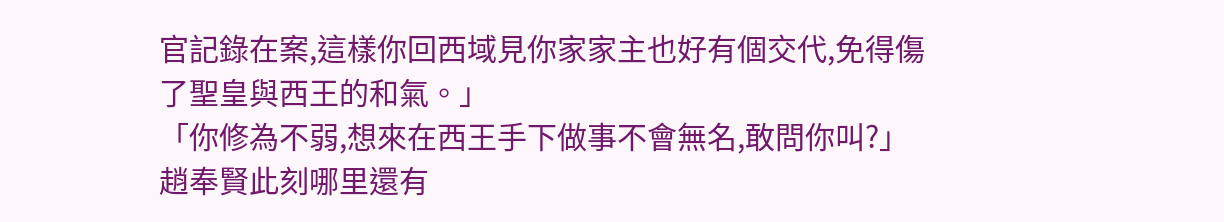官記錄在案,這樣你回西域見你家家主也好有個交代,免得傷了聖皇與西王的和氣。」
「你修為不弱,想來在西王手下做事不會無名,敢問你叫?」趙奉賢此刻哪里還有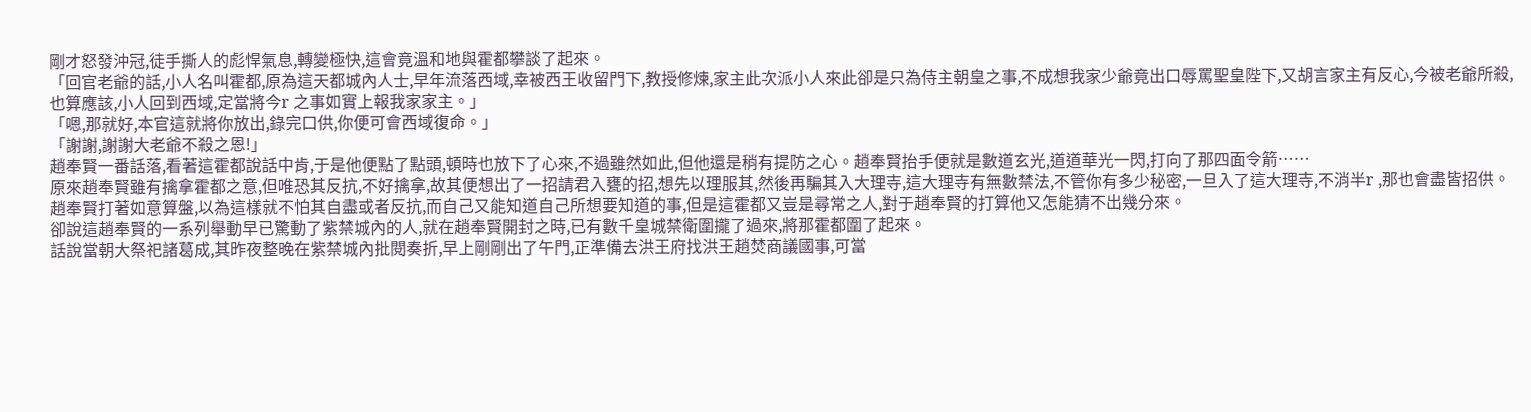剛才怒發沖冠,徒手撕人的彪悍氣息,轉變極快,這會竟溫和地與霍都攀談了起來。
「回官老爺的話,小人名叫霍都,原為這天都城內人士,早年流落西域,幸被西王收留門下,教授修煉,家主此次派小人來此卻是只為侍主朝皇之事,不成想我家少爺竟出口辱罵聖皇陛下,又胡言家主有反心,今被老爺所殺,也算應該,小人回到西域,定當將今r 之事如實上報我家家主。」
「嗯,那就好,本官這就將你放出,錄完口供,你便可會西域復命。」
「謝謝,謝謝大老爺不殺之恩!」
趙奉賢一番話落,看著這霍都說話中肯,于是他便點了點頭,頓時也放下了心來,不過雖然如此,但他還是稍有提防之心。趙奉賢抬手便就是數道玄光,道道華光一閃,打向了那四面令箭……
原來趙奉賢雖有擒拿霍都之意,但唯恐其反抗,不好擒拿,故其便想出了一招請君入甕的招,想先以理服其,然後再騙其入大理寺,這大理寺有無數禁法,不管你有多少秘密,一旦入了這大理寺,不消半r ,那也會盡皆招供。
趙奉賢打著如意算盤,以為這樣就不怕其自盡或者反抗,而自己又能知道自己所想要知道的事,但是這霍都又豈是尋常之人,對于趙奉賢的打算他又怎能猜不出幾分來。
卻說這趙奉賢的一系列舉動早已驚動了紫禁城內的人,就在趙奉賢開封之時,已有數千皇城禁衛圍攏了過來,將那霍都圍了起來。
話說當朝大祭祀諸葛成,其昨夜整晚在紫禁城內批閱奏折,早上剛剛出了午門,正準備去洪王府找洪王趙焚商議國事,可當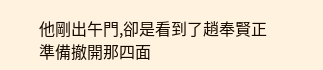他剛出午門,卻是看到了趙奉賢正準備撤開那四面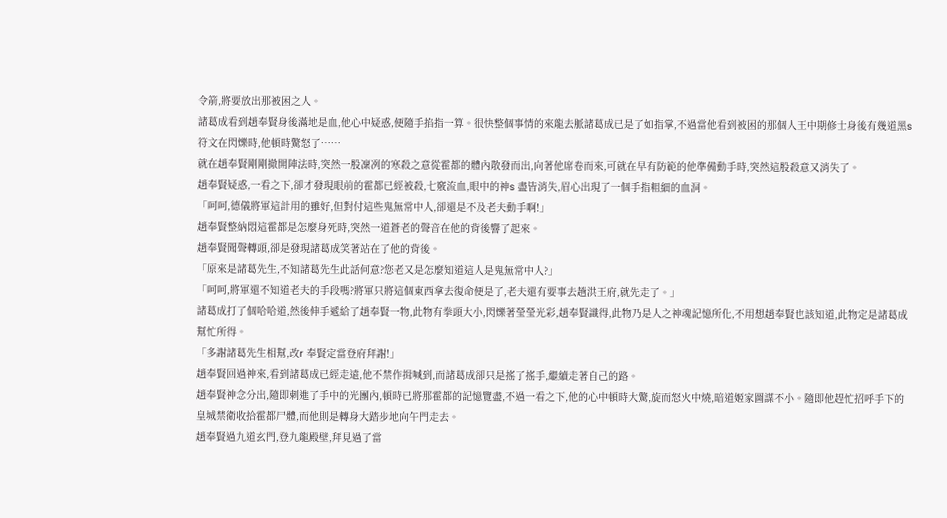令箭,將要放出那被困之人。
諸葛成看到趙奉賢身後滿地是血,他心中疑惑,便隨手掐指一算。很快整個事情的來龍去脈諸葛成已是了如指掌,不過當他看到被困的那個人王中期修士身後有幾道黑s 符文在閃爍時,他頓時驚怒了……
就在趙奉賢剛剛撤開陣法時,突然一股凜冽的寒殺之意從霍都的體內散發而出,向著他席卷而來,可就在早有防範的他準備動手時,突然這股殺意又消失了。
趙奉賢疑惑,一看之下,卻才發現眼前的霍都已經被殺,七竅流血,眼中的神s 盡皆消失,眉心出現了一個手指粗細的血洞。
「呵呵,德儀將軍這計用的雖好,但對付這些鬼無常中人,卻還是不及老夫動手啊!」
趙奉賢整納悶這霍都是怎麼身死時,突然一道蒼老的聲音在他的背後響了起來。
趙奉賢聞聲轉頭,卻是發現諸葛成笑著站在了他的背後。
「原來是諸葛先生,不知諸葛先生此話何意?您老又是怎麼知道這人是鬼無常中人?」
「呵呵,將軍還不知道老夫的手段嗎?將軍只將這個東西拿去復命便是了,老夫還有要事去趟洪王府,就先走了。」
諸葛成打了個哈哈道,然後伸手遞給了趙奉賢一物,此物有拳頭大小,閃爍著瑩瑩光彩,趙奉賢識得,此物乃是人之神魂記憶所化,不用想趙奉賢也該知道,此物定是諸葛成幫忙所得。
「多謝諸葛先生相幫,改r 奉賢定當登府拜謝!」
趙奉賢回過神來,看到諸葛成已經走遠,他不禁作揖喊到,而諸葛成卻只是搖了搖手,繼續走著自己的路。
趙奉賢神念分出,隨即刺進了手中的光團內,頓時已將那霍都的記憶覽盡,不過一看之下,他的心中頓時大驚,旋而怒火中燒,暗道姬家圖謀不小。隨即他趕忙招呼手下的皇城禁衛收拾霍都尸體,而他則是轉身大踏步地向午門走去。
趙奉賢過九道玄門,登九龍殿壁,拜見過了當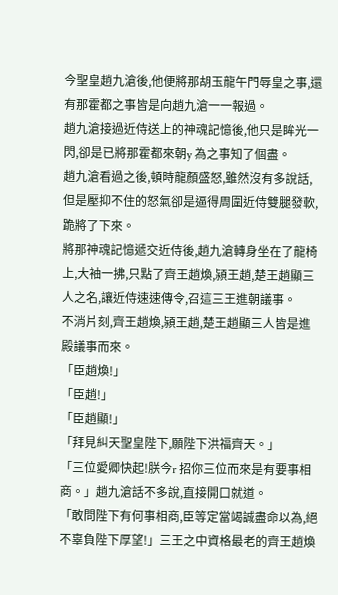今聖皇趙九滄後,他便將那胡玉龍午門辱皇之事,還有那霍都之事皆是向趙九滄一一報過。
趙九滄接過近侍送上的神魂記憶後,他只是眸光一閃,卻是已將那霍都來朝y 為之事知了個盡。
趙九滄看過之後,頓時龍顏盛怒,雖然沒有多說話,但是壓抑不住的怒氣卻是逼得周圍近侍雙腿發軟,跪將了下來。
將那神魂記憶遞交近侍後,趙九滄轉身坐在了龍椅上,大袖一拂,只點了齊王趙煥,潁王趙,楚王趙顯三人之名,讓近侍速速傳令,召這三王進朝議事。
不消片刻,齊王趙煥,潁王趙,楚王趙顯三人皆是進殿議事而來。
「臣趙煥!」
「臣趙!」
「臣趙顯!」
「拜見糾天聖皇陛下,願陛下洪福齊天。」
「三位愛卿快起!朕今r 招你三位而來是有要事相商。」趙九滄話不多說,直接開口就道。
「敢問陛下有何事相商,臣等定當竭誠盡命以為,絕不辜負陛下厚望!」三王之中資格最老的齊王趙煥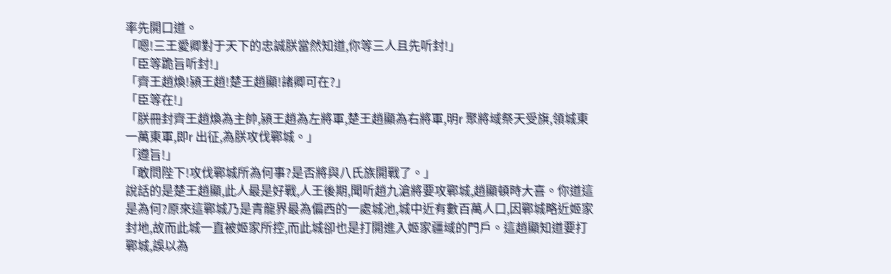率先開口道。
「嗯!三王愛卿對于天下的忠誠朕當然知道,你等三人且先听封!」
「臣等跪旨听封!」
「齊王趙煥!潁王趙!楚王趙顯!諸卿可在?」
「臣等在!」
「朕冊封齊王趙煥為主帥,潁王趙為左將軍,楚王趙顯為右將軍,明r 聚將域祭天受旗,領城東一萬東軍,即r 出征,為朕攻伐鄲城。」
「遵旨!」
「敢問陛下!攻伐鄲城所為何事?是否將與八氏族開戰了。」
說話的是楚王趙顯,此人最是好戰,人王後期,聞听趙九滄將要攻鄲城,趙顯頓時大喜。你道這是為何?原來這鄲城乃是青龍界最為偏西的一處城池,城中近有數百萬人口,因鄲城略近姬家封地,故而此城一直被姬家所控,而此城卻也是打開進入姬家疆域的門戶。這趙顯知道要打鄲城,誤以為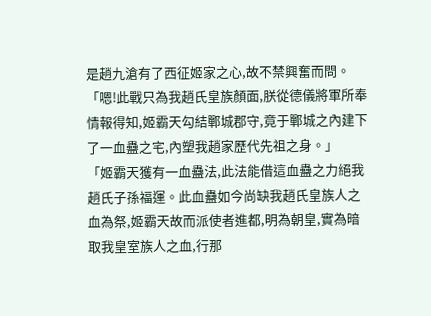是趙九滄有了西征姬家之心,故不禁興奮而問。
「嗯!此戰只為我趙氏皇族顏面,朕從德儀將軍所奉情報得知,姬霸天勾結鄲城郡守,竟于鄲城之內建下了一血蠱之宅,內塑我趙家歷代先祖之身。」
「姬霸天獲有一血蠱法,此法能借這血蠱之力絕我趙氏子孫福運。此血蠱如今尚缺我趙氏皇族人之血為祭,姬霸天故而派使者進都,明為朝皇,實為暗取我皇室族人之血,行那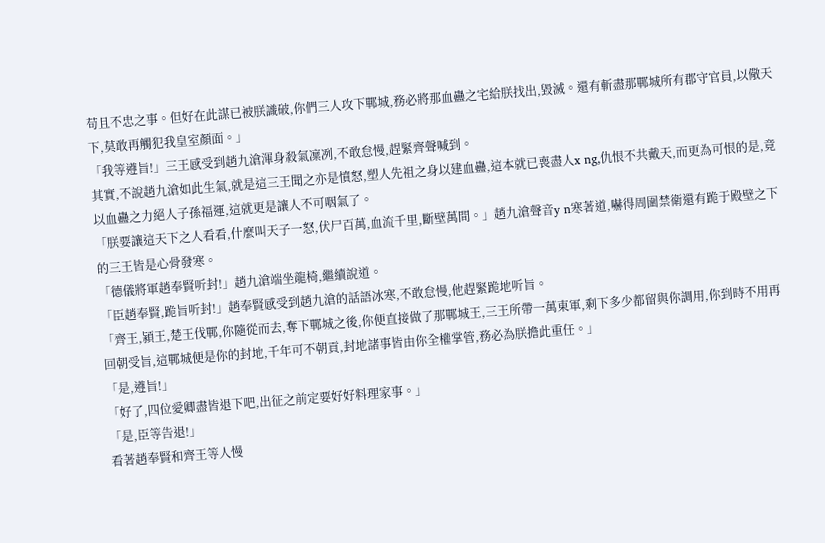苟且不忠之事。但好在此謀已被朕識破,你們三人攻下鄲城,務必將那血蠱之宅給朕找出,毀滅。還有斬盡那鄲城所有郡守官員,以儆天下,莫敢再觸犯我皇室顏面。」
「我等遵旨!」三王感受到趙九滄渾身殺氣凜冽,不敢怠慢,趕緊齊聲喊到。
其實,不說趙九滄如此生氣,就是這三王聞之亦是憤怒,塑人先祖之身以建血蠱,這本就已喪盡人x ng,仇恨不共戴天,而更為可恨的是,竟以血蠱之力絕人子孫福運,這就更是讓人不可咽氣了。
「朕要讓這天下之人看看,什麼叫天子一怒,伏尸百萬,血流千里,斷壁萬間。」趙九滄聲音y n寒著道,嚇得周圍禁衛還有跪于殿壁之下的三王皆是心骨發寒。
「德儀將軍趙奉賢听封!」趙九滄端坐龍椅,繼續說道。
「臣趙奉賢,跪旨听封!」趙奉賢感受到趙九滄的話語冰寒,不敢怠慢,他趕緊跪地听旨。
「齊王,潁王,楚王伐鄲,你隨從而去,奪下鄲城之後,你便直接做了那鄲城王,三王所帶一萬東軍,剩下多少都留與你調用,你到時不用再回朝受旨,這鄲城便是你的封地,千年可不朝貢,封地諸事皆由你全權掌管,務必為朕擔此重任。」
「是,遵旨!」
「好了,四位愛卿盡皆退下吧,出征之前定要好好料理家事。」
「是,臣等告退!」
看著趙奉賢和齊王等人慢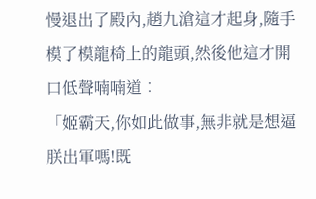慢退出了殿內,趙九滄這才起身,隨手模了模龍椅上的龍頭,然後他這才開口低聲喃喃道︰
「姬霸天,你如此做事,無非就是想逼朕出軍嗎!既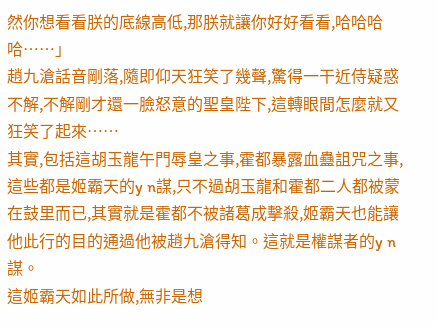然你想看看朕的底線高低,那朕就讓你好好看看,哈哈哈哈……」
趙九滄話音剛落,隨即仰天狂笑了幾聲,驚得一干近侍疑惑不解,不解剛才還一臉怒意的聖皇陛下,這轉眼間怎麼就又狂笑了起來……
其實,包括這胡玉龍午門辱皇之事,霍都暴露血蠱詛咒之事,這些都是姬霸天的y n謀,只不過胡玉龍和霍都二人都被蒙在鼓里而已,其實就是霍都不被諸葛成擊殺,姬霸天也能讓他此行的目的通過他被趙九滄得知。這就是權謀者的y n謀。
這姬霸天如此所做,無非是想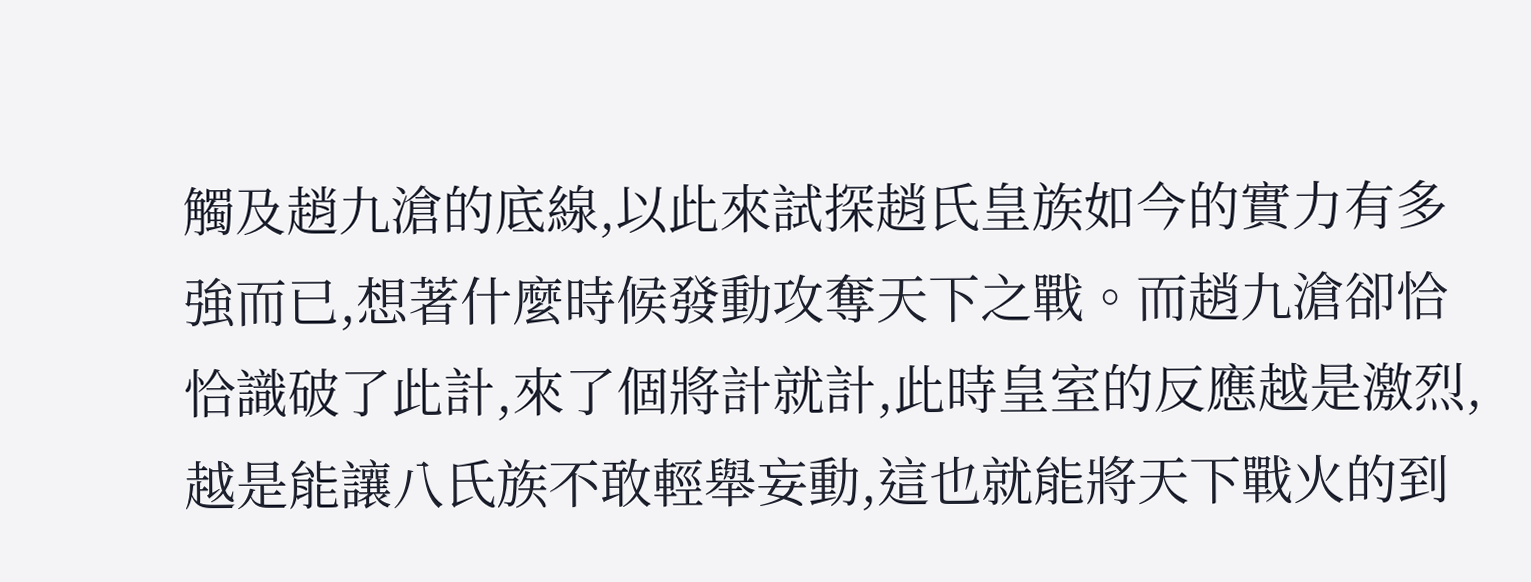觸及趙九滄的底線,以此來試探趙氏皇族如今的實力有多強而已,想著什麼時候發動攻奪天下之戰。而趙九滄卻恰恰識破了此計,來了個將計就計,此時皇室的反應越是激烈,越是能讓八氏族不敢輕舉妄動,這也就能將天下戰火的到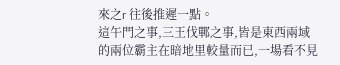來之r 往後推遲一點。
這午門之事,三王伐鄲之事,皆是東西兩域的兩位霸主在暗地里較量而已,一場看不見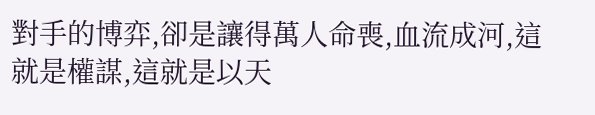對手的博弈,卻是讓得萬人命喪,血流成河,這就是權謀,這就是以天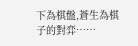下為棋盤,蒼生為棋子的對弈……